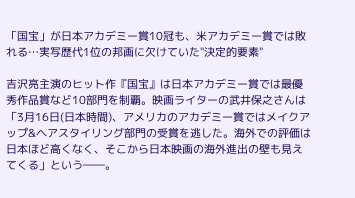「国宝」が日本アカデミー賞10冠も、米アカデミー賞では敗れる…実写歴代1位の邦画に欠けていた"決定的要素"

吉沢亮主演のヒット作『国宝』は日本アカデミー賞では最優秀作品賞など10部門を制覇。映画ライターの武井保之さんは「3月16日(日本時間)、アメリカのアカデミー賞ではメイクアップ&ヘアスタイリング部門の受賞を逃した。海外での評価は日本ほど高くなく、そこから日本映画の海外進出の壁も見えてくる」という――。